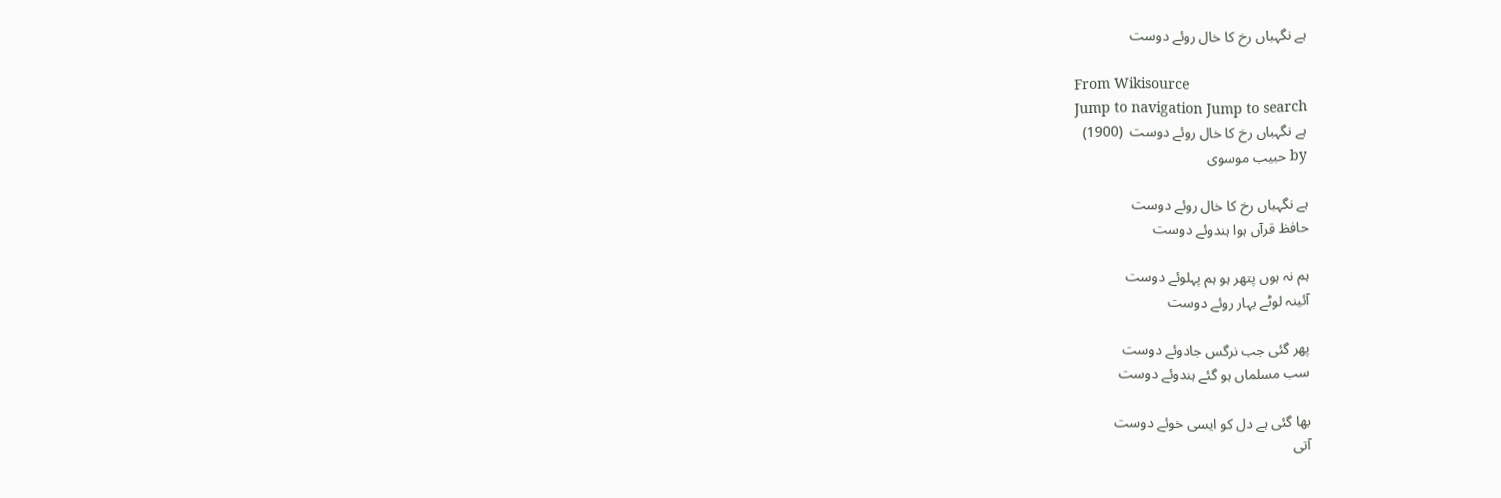ہے نگہباں رخ کا خال روئے دوست

From Wikisource
Jump to navigation Jump to search
ہے نگہباں رخ کا خال روئے دوست  (1900)
by حبیب موسوی

ہے نگہباں رخ کا خال روئے دوست
حافظ قرآں ہوا ہندوئے دوست

ہم نہ ہوں پتھر ہو ہم پہلوئے دوست
آئینہ لوٹے بہار روئے دوست

پھر گئی جب نرگس جادوئے دوست
سب مسلماں ہو گئے ہندوئے دوست

بھا گئی ہے دل کو ایسی خوئے دوست
آتی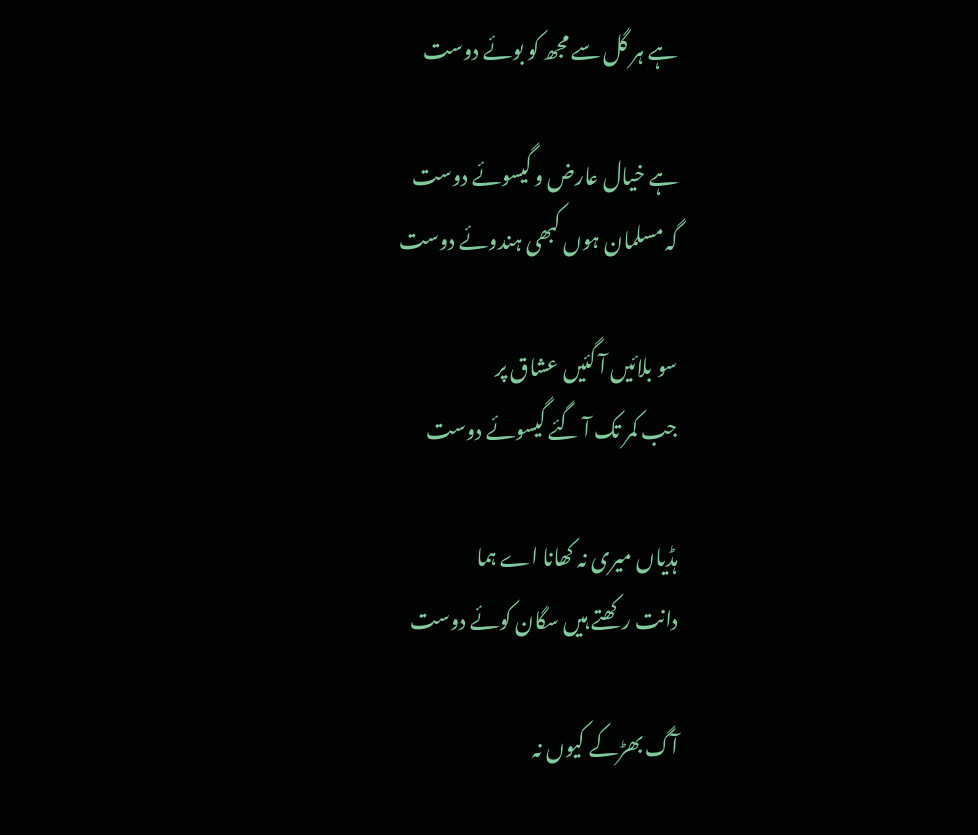ہے ہر گل سے مجھ کو بوئے دوست

ہے خیال عارض و گیسوئے دوست
گہ مسلمان ہوں کبھی ہندوئے دوست

سو بلائیں آ گئیں عشاق پر
جب کمر تک آ گئے گیسوئے دوست

ہڈیاں میری نہ کھانا اے ہما
دانت رکھتے ہیں سگان کوئے دوست

آگ بھڑکے کیوں نہ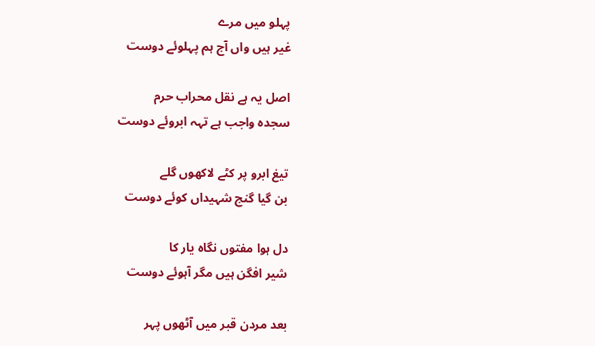پہلو میں مرے
غیر ہیں واں آج ہم پہلوئے دوست

اصل یہ ہے نقل محراب حرم
سجدہ واجب ہے تہہ ابروئے دوست

تیغ ابرو پر کٹے لاکھوں گلے
بن گیا گنج شہیداں کوئے دوست

دل ہوا مفتوں نگاہ یار کا
شیر افگن ہیں مگر آہوئے دوست

بعد مردن قبر میں آٹھوں پہر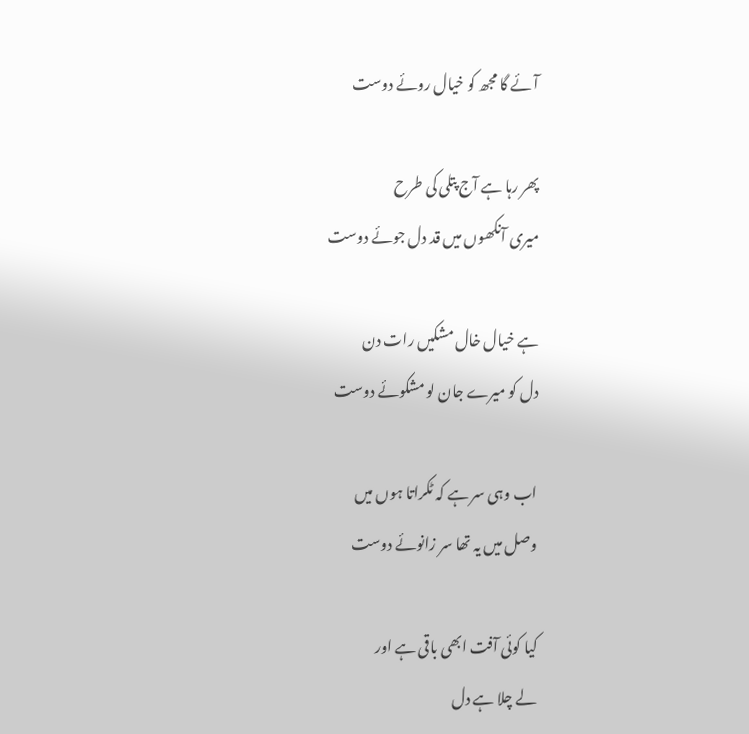آئے گا مجھ کو خیال روئے دوست

پھر رہا ہے آج پتلی کی طرح
میری آنکھوں میں قد دل جوئے دوست

ہے خیال خال مشکیں رات دن
دل کو میرے جان لو مشکوئے دوست

اب وہی سر ہے کہ ٹکراتا ہوں میں
وصل میں یہ تھا سر زانوئے دوست

کیا کوئی آفت ابھی باقی ہے اور
لے چلا ہے دل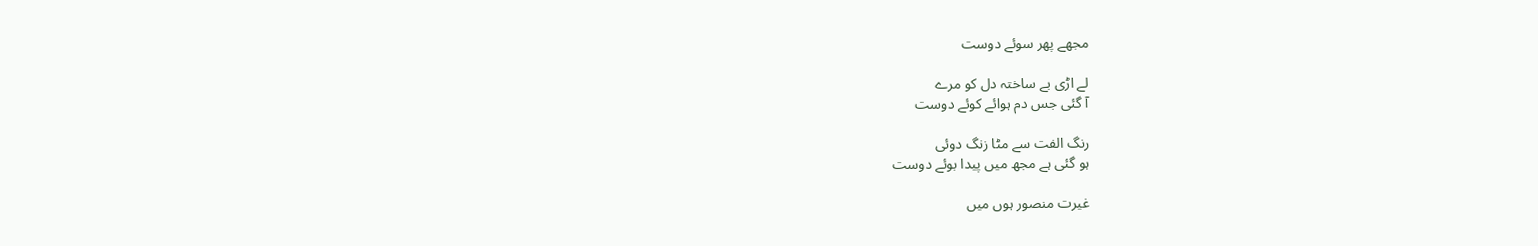مجھے پھر سوئے دوست

لے اڑی بے ساختہ دل کو مرے
آ گئی جس دم ہوائے کوئے دوست

رنگ الفت سے مٹا زنگ دوئی
ہو گئی ہے مجھ میں پیدا بوئے دوست

غیرت منصور ہوں میں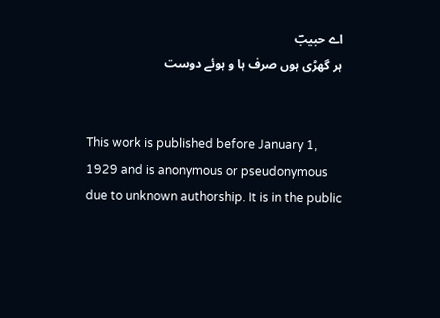اے حبیبؔ
ہر گھڑی ہوں صرف ہا و ہوئے دوست


This work is published before January 1, 1929 and is anonymous or pseudonymous due to unknown authorship. It is in the public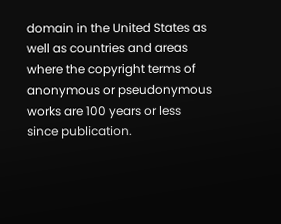domain in the United States as well as countries and areas where the copyright terms of anonymous or pseudonymous works are 100 years or less since publication.